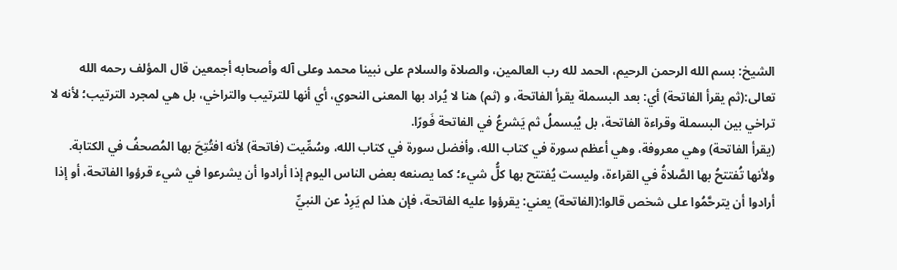الشيخ: بسم الله الرحمن الرحيم، الحمد لله رب العالمين، والصلاة والسلام على نبينا محمد وعلى آله وأصحابه أجمعين قال المؤلف رحمه الله تعالى:(ثم يقرأ الفاتحة) أي: بعد البسملة يقرأ الفاتحة، و (ثم) هنا لا يُراد بها المعنى النحوي، أي أنها للترتيب والتراخي، بل هي لمجرد الترتيب؛ لأنه لا تراخي بين البسملة وقراءة الفاتحة، بل يُبسملُ ثم يَشرعُ في الفاتحة فَورًا.
(يقرأ الفاتحة) وهي معروفة، وهي أعظم سورة في كتاب الله، وأفضل سورة في كتاب الله، وسُمِّيت (فاتحة) لأنه افتُتِحَ بها المُصحفُ في الكتابة.
ولأنها تُفتتحُ بها الصَّلاةُ في القراءة، وليست يُفتتح بها كلُّ شيء؛ كما يصنعه بعض الناس اليوم إذا أرادوا أن يشرعوا في شيء قرؤوا الفاتحة، أو إذا أرادوا أن يترحَّمُوا على شخص قالوا:(الفاتحة) يعني: يقرؤوا عليه الفاتحة، فإن هذا لم يَرِدْ عن النبيِّ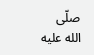صلّى الله عليه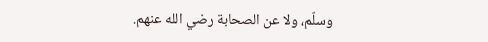وسلّم، ولا عن الصحابة رضي الله عنهم.